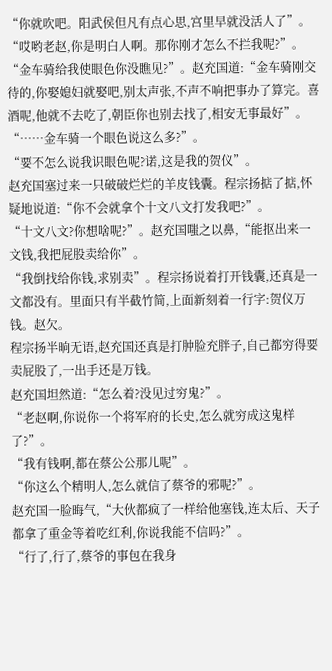“你就吹吧。阳武侯但凡有点心思,宫里早就没活人了”。
“哎哟老赵,你是明白人啊。那你刚才怎么不拦我呢?”。
“金车骑给我使眼色你没瞧见?”。赵充国道:“金车骑刚交待的,你娶媳妇就娶吧,别太声张,不声不响把事办了算完。喜酒呢,他就不去吃了,朝臣你也别去找了,相安无事最好”。
“……金车骑一个眼色说这么多?”。
“要不怎么说我识眼色呢?诺,这是我的贺仪”。
赵充国塞过来一只破破烂烂的羊皮钱囊。程宗扬掂了掂,怀疑地说道:“你不会就拿个十文八文打发我吧?”。
“十文八文?你想啥呢?”。赵充国嗤之以鼻,“能抠出来一文钱,我把屁股卖给你”。
“我倒找给你钱,求别卖”。程宗扬说着打开钱囊,还真是一文都没有。里面只有半截竹简,上面新刻着一行字:贺仪万钱。赵欠。
程宗扬半晌无语,赵充国还真是打肿脸充胖子,自己都穷得要卖屁股了,一出手还是万钱。
赵充国坦然道:“怎么着?没见过穷鬼?”。
“老赵啊,你说你一个将军府的长史,怎么就穷成这鬼样了?”。
“我有钱啊,都在蔡公公那儿呢”。
“你这么个精明人,怎么就信了蔡爷的邪呢?”。
赵充国一脸晦气,“大伙都疯了一样给他塞钱,连太后、天子都拿了重金等着吃红利,你说我能不信吗?”。
“行了,行了,蔡爷的事包在我身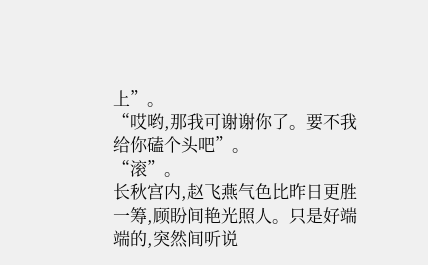上”。
“哎哟,那我可谢谢你了。要不我给你磕个头吧”。
“滚”。
长秋宫内,赵飞燕气色比昨日更胜一筹,顾盼间艳光照人。只是好端端的,突然间听说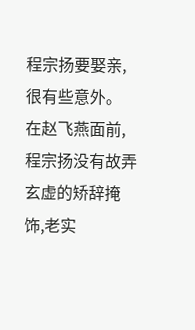程宗扬要娶亲,很有些意外。
在赵飞燕面前,程宗扬没有故弄玄虚的矫辞掩饰,老实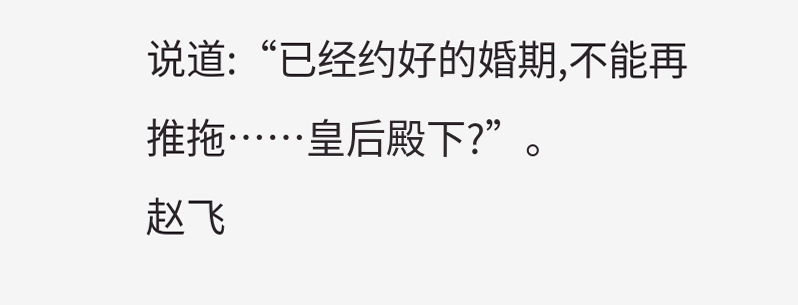说道:“已经约好的婚期,不能再推拖……皇后殿下?”。
赵飞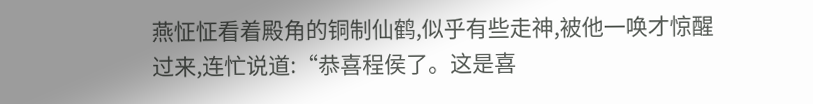燕怔怔看着殿角的铜制仙鹤,似乎有些走神,被他一唤才惊醒过来,连忙说道:“恭喜程侯了。这是喜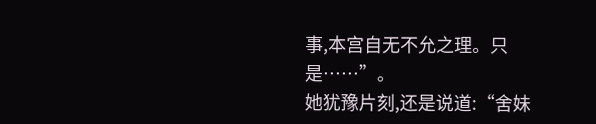事,本宫自无不允之理。只是……”。
她犹豫片刻,还是说道:“舍妹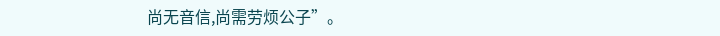尚无音信,尚需劳烦公子”。